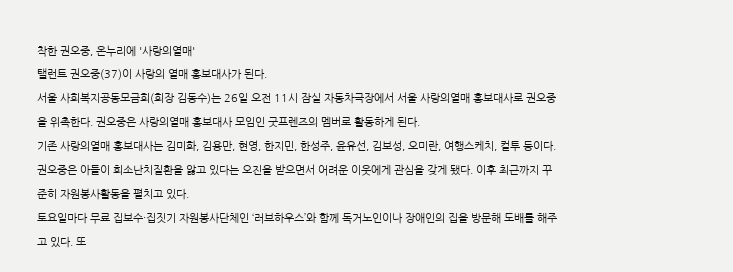착한 권오중, 온누리에 '사랑의열매'
탤런트 권오중(37)이 사랑의 열매 홍보대사가 된다.
서울 사회복지공동모금회(회장 김동수)는 26일 오전 11시 잠실 자동차극장에서 서울 사랑의열매 홍보대사로 권오중을 위촉한다. 권오중은 사랑의열매 홍보대사 모임인 굿프렌즈의 멤버로 활동하게 된다.
기존 사랑의열매 홍보대사는 김미화, 김용만, 현영, 한지민, 한성주, 윤유선, 김보성, 오미란, 여행스케치, 컬투 등이다.
권오중은 아들이 희소난치질환을 앓고 있다는 오진을 받으면서 어려운 이웃에게 관심을 갖게 됐다. 이후 최근까지 꾸준히 자원봉사활동을 펼치고 있다.
토요일마다 무료 집보수·집짓기 자원봉사단체인 ‘러브하우스’와 함께 독거노인이나 장애인의 집을 방문해 도배를 해주고 있다. 또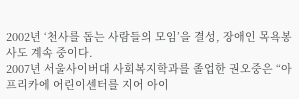2002년 ‘천사를 돕는 사람들의 모임’을 결성, 장애인 목욕봉사도 계속 중이다.
2007년 서울사이버대 사회복지학과를 졸업한 권오중은 “아프리카에 어린이센터를 지어 아이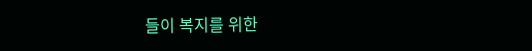들이 복지를 위한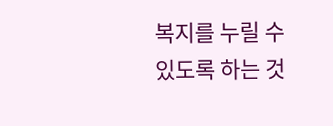복지를 누릴 수 있도록 하는 것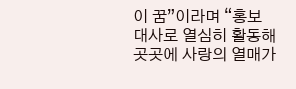이 꿈”이라며 “홍보대사로 열심히 활동해 곳곳에 사랑의 열매가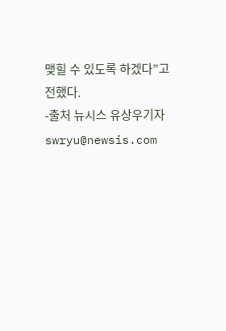맺힐 수 있도록 하겠다”고 전했다.
-출처 뉴시스 유상우기자 swryu@newsis.com